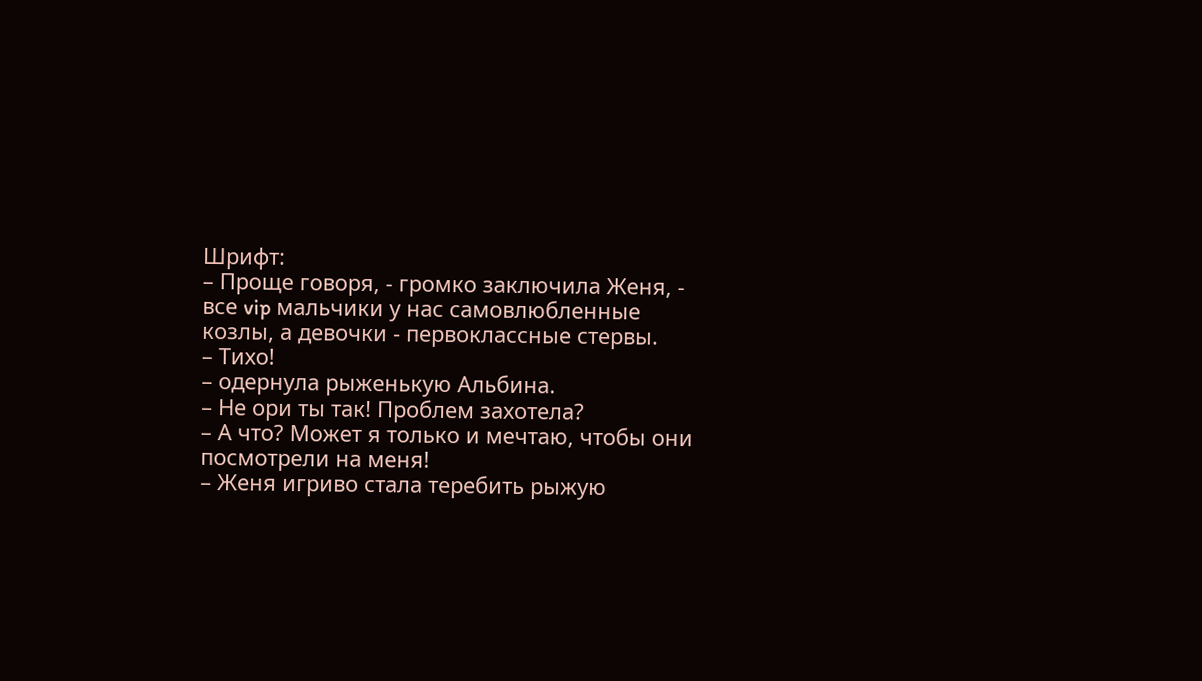Шрифт:
– Проще говоря, - громко заключила Женя, - все vip мальчики у нас самовлюбленные козлы, а девочки - первоклассные стервы.
– Тихо!
– одернула рыженькую Альбина.
– Не ори ты так! Проблем захотела?
– А что? Может я только и мечтаю, чтобы они посмотрели на меня!
– Женя игриво стала теребить рыжую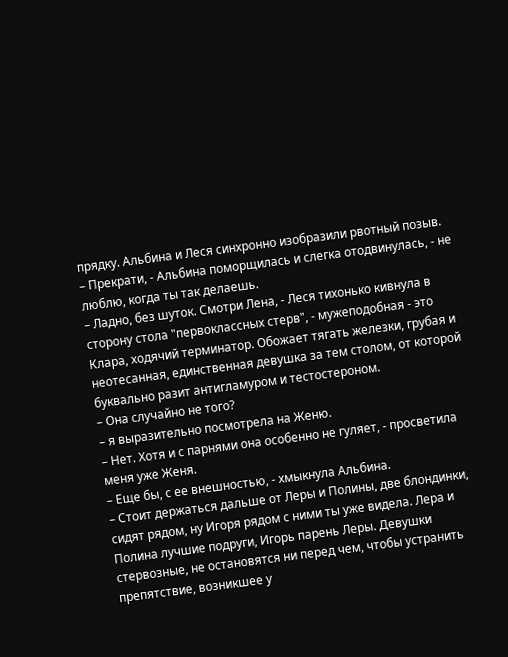прядку. Альбина и Леся синхронно изобразили рвотный позыв.
– Прекрати, - Альбина поморщилась и слегка отодвинулась, - не люблю, когда ты так делаешь.
– Ладно, без шуток. Смотри Лена, - Леся тихонько кивнула в сторону стола "первоклассных стерв", - мужеподобная - это Клара, ходячий терминатор. Обожает тягать железки, грубая и неотесанная, единственная девушка за тем столом, от которой буквально разит антигламуром и тестостероном.
– Она случайно не того?
– я выразительно посмотрела на Женю.
– Нет. Хотя и с парнями она особенно не гуляет, - просветила меня уже Женя.
– Еще бы, с ее внешностью, - хмыкнула Альбина.
– Стоит держаться дальше от Леры и Полины, две блондинки, сидят рядом, ну Игоря рядом с ними ты уже видела. Лера и Полина лучшие подруги, Игорь парень Леры. Девушки стервозные, не остановятся ни перед чем, чтобы устранить препятствие, возникшее у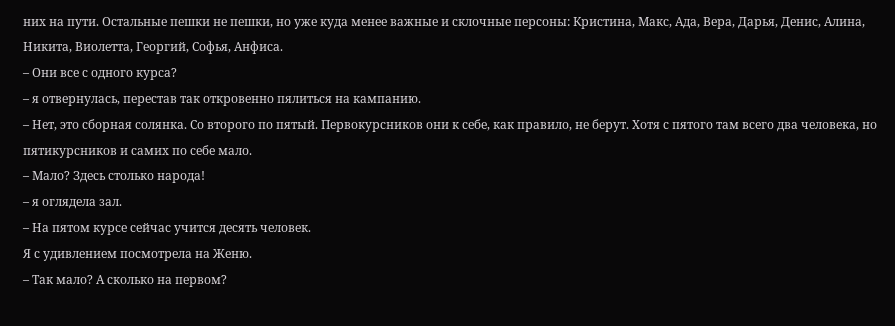них на пути. Остальные пешки не пешки, но уже куда менее важные и склочные персоны: Кристина, Макс, Ада, Вера, Дарья, Денис, Алина, Никита, Виолетта, Георгий, Софья, Анфиса.
– Они все с одного курса?
– я отвернулась, перестав так откровенно пялиться на кампанию.
– Нет, это сборная солянка. Со второго по пятый. Первокурсников они к себе, как правило, не берут. Хотя с пятого там всего два человека, но пятикурсников и самих по себе мало.
– Мало? Здесь столько народа!
– я оглядела зал.
– На пятом курсе сейчас учится десять человек.
Я с удивлением посмотрела на Женю.
– Так мало? А сколько на первом?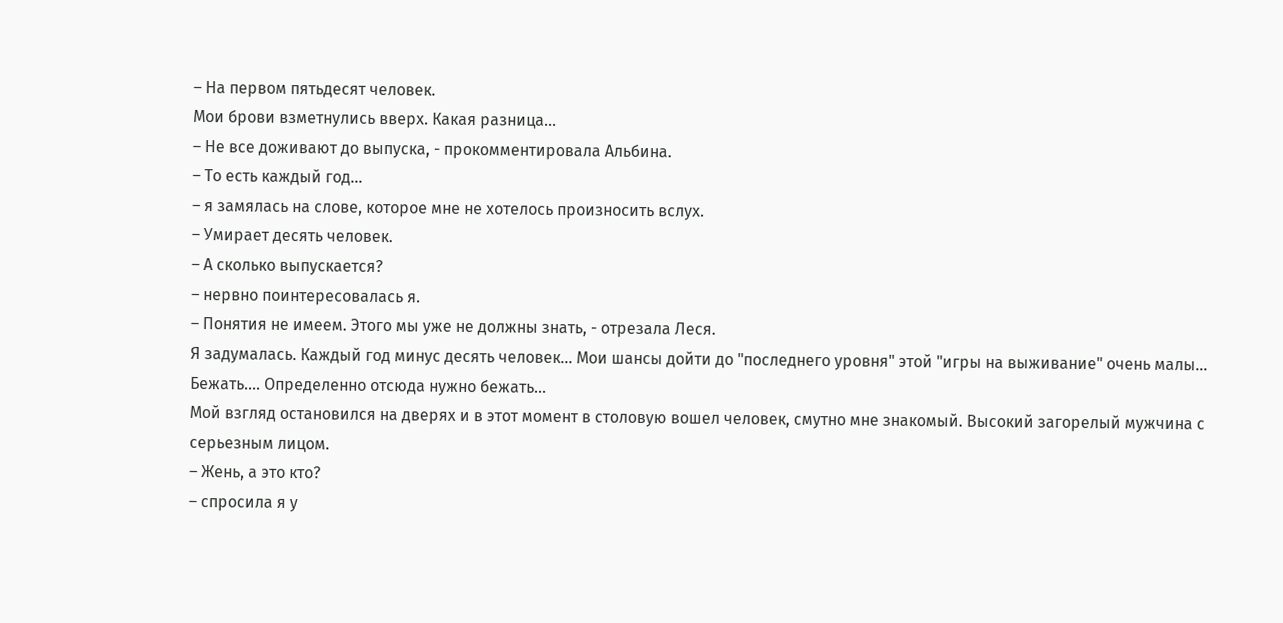– На первом пятьдесят человек.
Мои брови взметнулись вверх. Какая разница...
– Не все доживают до выпуска, - прокомментировала Альбина.
– То есть каждый год...
– я замялась на слове, которое мне не хотелось произносить вслух.
– Умирает десять человек.
– А сколько выпускается?
– нервно поинтересовалась я.
– Понятия не имеем. Этого мы уже не должны знать, - отрезала Леся.
Я задумалась. Каждый год минус десять человек... Мои шансы дойти до "последнего уровня" этой "игры на выживание" очень малы...
Бежать.... Определенно отсюда нужно бежать...
Мой взгляд остановился на дверях и в этот момент в столовую вошел человек, смутно мне знакомый. Высокий загорелый мужчина с серьезным лицом.
– Жень, а это кто?
– спросила я у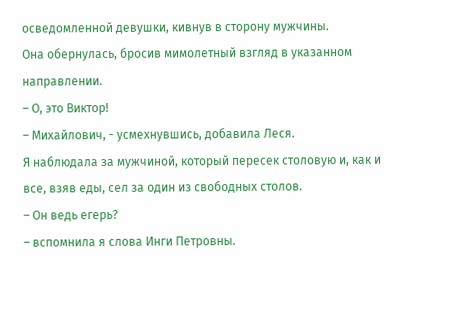осведомленной девушки, кивнув в сторону мужчины.
Она обернулась, бросив мимолетный взгляд в указанном направлении.
– О, это Виктор!
– Михайлович, - усмехнувшись, добавила Леся.
Я наблюдала за мужчиной, который пересек столовую и, как и все, взяв еды, сел за один из свободных столов.
– Он ведь егерь?
– вспомнила я слова Инги Петровны.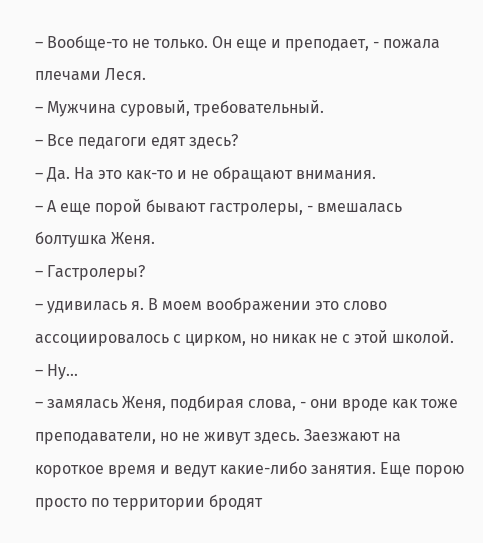– Вообще-то не только. Он еще и преподает, - пожала плечами Леся.
– Мужчина суровый, требовательный.
– Все педагоги едят здесь?
– Да. На это как-то и не обращают внимания.
– А еще порой бывают гастролеры, - вмешалась болтушка Женя.
– Гастролеры?
– удивилась я. В моем воображении это слово ассоциировалось с цирком, но никак не с этой школой.
– Ну...
– замялась Женя, подбирая слова, - они вроде как тоже преподаватели, но не живут здесь. Заезжают на короткое время и ведут какие-либо занятия. Еще порою просто по территории бродят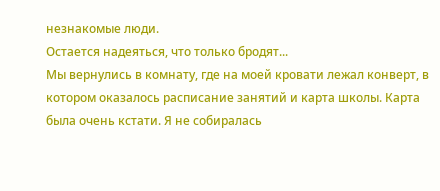незнакомые люди.
Остается надеяться, что только бродят...
Мы вернулись в комнату, где на моей кровати лежал конверт, в котором оказалось расписание занятий и карта школы. Карта была очень кстати. Я не собиралась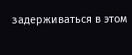задерживаться в этом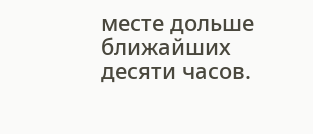месте дольше ближайших десяти часов.